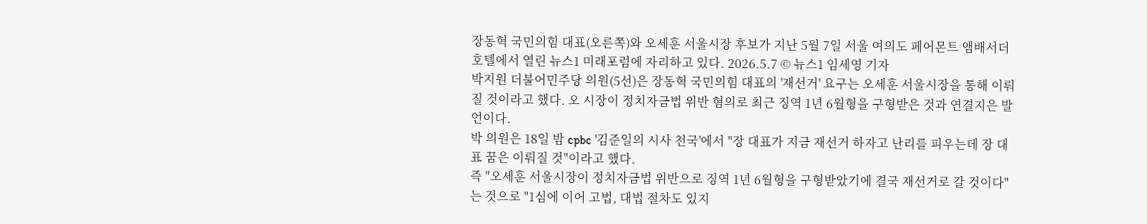장동혁 국민의힘 대표(오른쪽)와 오세훈 서울시장 후보가 지난 5월 7일 서울 여의도 페어몬트 앰배서더 호텔에서 열린 뉴스1 미래포럼에 자리하고 있다. 2026.5.7 © 뉴스1 임세영 기자
박지원 더불어민주당 의원(5선)은 장동혁 국민의힘 대표의 '재선거' 요구는 오세훈 서울시장을 통해 이뤄질 것이라고 했다. 오 시장이 정치자금법 위반 혐의로 최근 징역 1년 6월형을 구형받은 것과 연결지은 발언이다.
박 의원은 18일 밤 cpbc '김준일의 시사 천국'에서 "장 대표가 지금 재선거 하자고 난리를 피우는데 장 대표 꿈은 이뤄질 것"이라고 했다.
즉 "오세훈 서울시장이 정치자금법 위반으로 징역 1년 6월형을 구형받았기에 결국 재선거로 갈 것이다"는 것으로 "1심에 이어 고법, 대법 절차도 있지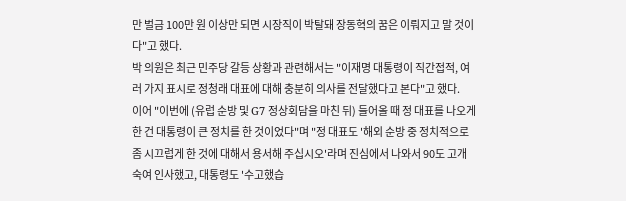만 벌금 100만 원 이상만 되면 시장직이 박탈돼 장동혁의 꿈은 이뤄지고 말 것이다"고 했다.
박 의원은 최근 민주당 갈등 상황과 관련해서는 "이재명 대통령이 직간접적, 여러 가지 표시로 정청래 대표에 대해 충분히 의사를 전달했다고 본다"고 했다.
이어 "이번에 (유럽 순방 및 G7 정상회담을 마친 뒤) 들어올 때 정 대표를 나오게 한 건 대통령이 큰 정치를 한 것이었다"며 "정 대표도 '해외 순방 중 정치적으로 좀 시끄럽게 한 것에 대해서 용서해 주십시오'라며 진심에서 나와서 90도 고개 숙여 인사했고, 대통령도 '수고했습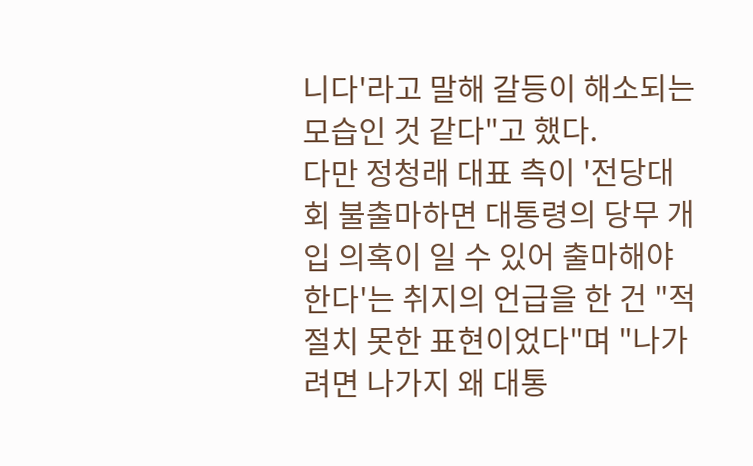니다'라고 말해 갈등이 해소되는 모습인 것 같다"고 했다.
다만 정청래 대표 측이 '전당대회 불출마하면 대통령의 당무 개입 의혹이 일 수 있어 출마해야 한다'는 취지의 언급을 한 건 "적절치 못한 표현이었다"며 "나가려면 나가지 왜 대통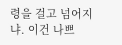령을 걸고 넘어지냐. 이건 나쁘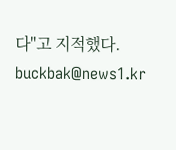다"고 지적했다.
buckbak@news1.kr